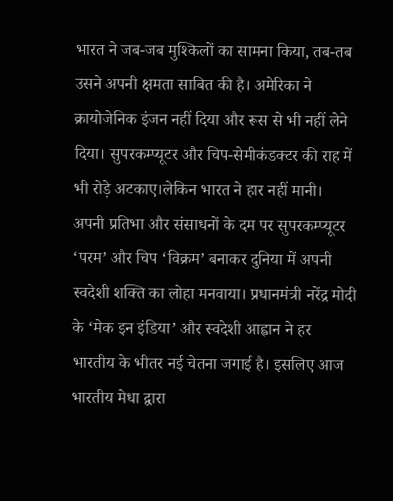भारत ने जब-जब मुश्किलों का सामना किया, तब-तब उसने अपनी क्षमता साबित की है। अमेरिका ने क्रायोजेनिक इंजन नहीं दिया और रूस से भी नहीं लेने दिया। सुपरकम्प्यूटर और चिप-सेमीकंडक्टर की राह में भी रोड़े अटकाए।लेकिन भारत ने हार नहीं मानी। अपनी प्रतिभा और संसाधनों के दम पर सुपरकम्प्यूटर ‘परम’ और चिप ‘विक्रम’ बनाकर दुनिया में अपनी स्वदेशी शक्ति का लोहा मनवाया। प्रधानमंत्री नरेंद्र मोदी के ‘मेक इन इंडिया’ और स्वदेशी आह्वान ने हर भारतीय के भीतर नई चेतना जगाई है। इसलिए आज भारतीय मेधा द्वारा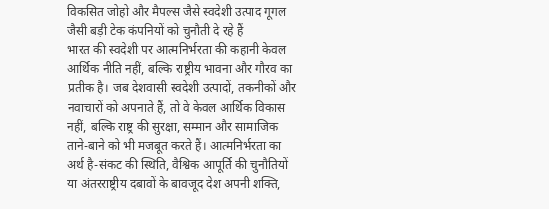विकसित जोहो और मैपल्स जैसे स्वदेशी उत्पाद गूगल जैसी बड़ी टेक कंपनियों को चुनौती दे रहे हैं
भारत की स्वदेशी पर आत्मनिर्भरता की कहानी केवल आर्थिक नीति नहीं, बल्कि राष्ट्रीय भावना और गौरव का प्रतीक है। जब देशवासी स्वदेशी उत्पादों, तकनीकों और नवाचारों को अपनाते हैं, तो वे केवल आर्थिक विकास नहीं, बल्कि राष्ट्र की सुरक्षा, सम्मान और सामाजिक ताने-बाने को भी मजबूत करते हैं। आत्मनिर्भरता का अर्थ है-संकट की स्थिति, वैश्विक आपूर्ति की चुनौतियों या अंतरराष्ट्रीय दबावों के बावजूद देश अपनी शक्ति,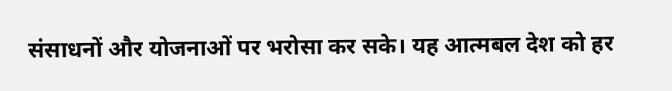संसाधनों और योजनाओं पर भरोसा कर सके। यह आत्मबल देश को हर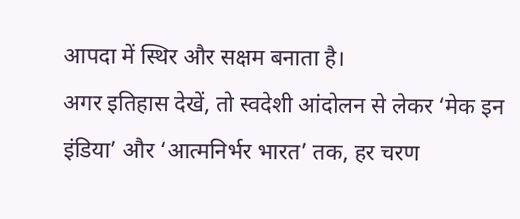आपदा में स्थिर और सक्षम बनाता है।
अगर इतिहास देखें, तो स्वदेशी आंदोलन से लेकर ‘मेक इन इंडिया’ और ‘आत्मनिर्भर भारत’ तक, हर चरण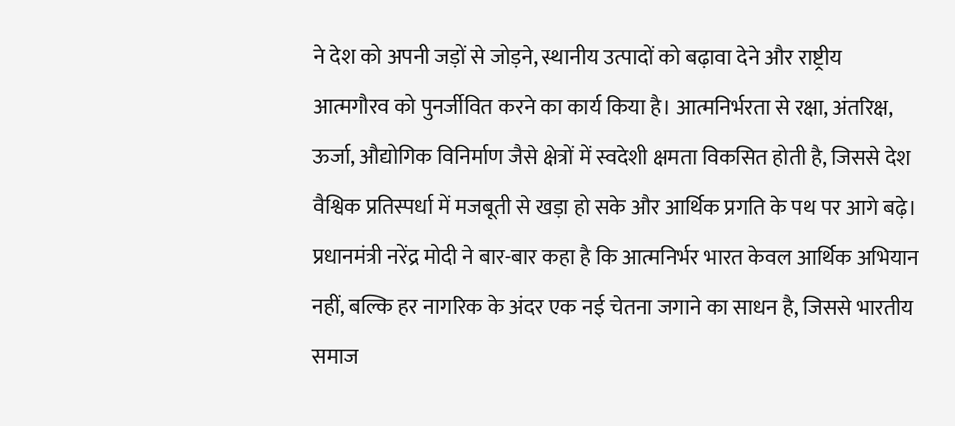ने देश को अपनी जड़ों से जोड़ने, स्थानीय उत्पादों को बढ़ावा देने और राष्ट्रीय आत्मगौरव को पुनर्जीवित करने का कार्य किया है। आत्मनिर्भरता से रक्षा, अंतरिक्ष, ऊर्जा, औद्योगिक विनिर्माण जैसे क्षेत्रों में स्वदेशी क्षमता विकसित होती है, जिससे देश वैश्विक प्रतिस्पर्धा में मजबूती से खड़ा हो सके और आर्थिक प्रगति के पथ पर आगे बढ़े। प्रधानमंत्री नरेंद्र मोदी ने बार-बार कहा है कि आत्मनिर्भर भारत केवल आर्थिक अभियान नहीं, बल्कि हर नागरिक के अंदर एक नई चेतना जगाने का साधन है, जिससे भारतीय समाज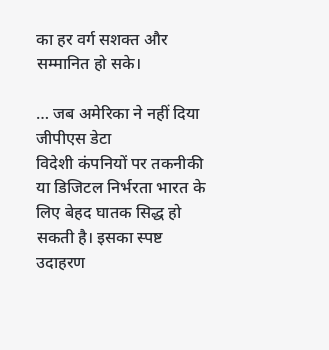का हर वर्ग सशक्त और सम्मानित हो सके।

… जब अमेरिका ने नहीं दिया जीपीएस डेटा
विदेशी कंपनियों पर तकनीकी या डिजिटल निर्भरता भारत के लिए बेहद घातक सिद्ध हो सकती है। इसका स्पष्ट उदाहरण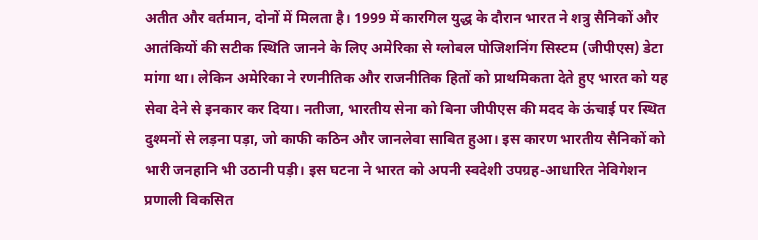अतीत और वर्तमान, दोनों में मिलता है। 1999 में कारगिल युद्ध के दौरान भारत ने शत्रु सैनिकों और आतंकियों की सटीक स्थिति जानने के लिए अमेरिका से ग्लोबल पोजिशनिंग सिस्टम (जीपीएस) डेटा मांगा था। लेकिन अमेरिका ने रणनीतिक और राजनीतिक हितों को प्राथमिकता देते हुए भारत को यह सेवा देने से इनकार कर दिया। नतीजा, भारतीय सेना को बिना जीपीएस की मदद के ऊंचाई पर स्थित दुश्मनों से लड़ना पड़ा, जो काफी कठिन और जानलेवा साबित हुआ। इस कारण भारतीय सैनिकों को भारी जनहानि भी उठानी पड़ी। इस घटना ने भारत को अपनी स्वदेशी उपग्रह-आधारित नेविगेशन प्रणाली विकसित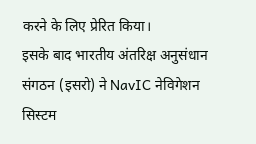करने के लिए प्रेरित किया।
इसके बाद भारतीय अंतरिक्ष अनुसंधान संगठन (इसरो) ने NavIC नेविगेशन सिस्टम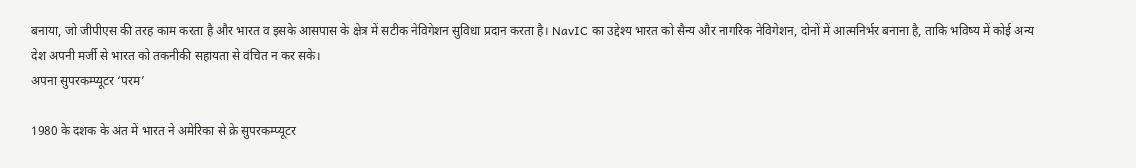बनाया, जो जीपीएस की तरह काम करता है और भारत व इसके आसपास के क्षेत्र में सटीक नेविगेशन सुविधा प्रदान करता है। NavIC का उद्देश्य भारत को सैन्य और नागरिक नेविगेशन, दोनों में आत्मनिर्भर बनाना है, ताकि भविष्य में कोई अन्य देश अपनी मर्जी से भारत को तकनीकी सहायता से वंचित न कर सके।
अपना सुपरकम्प्यूटर ‘परम’

1980 के दशक के अंत में भारत ने अमेरिका से क्रे सुपरकम्प्यूटर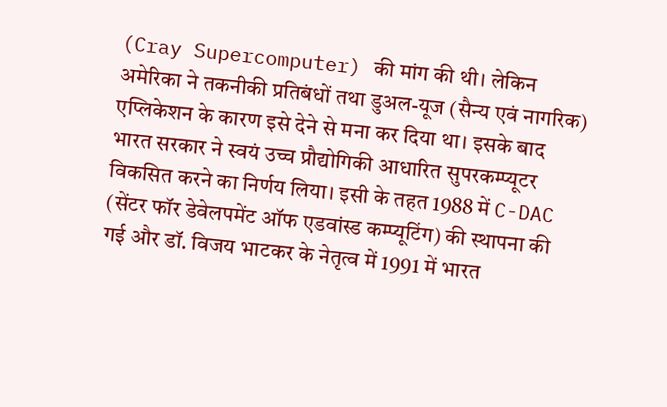(Cray Supercomputer) की मांग की थी। लेकिन अमेरिका ने तकनीकी प्रतिबंधों तथा डुअल-यूज (सैन्य एवं नागरिक) एप्लिकेशन के कारण इसे देने से मना कर दिया था। इसके बाद भारत सरकार ने स्वयं उच्च प्रौद्योगिकी आधारित सुपरकम्प्यूटर विकसित करने का निर्णय लिया। इसी के तहत 1988 में C-DAC (सेंटर फॉर डेवेलपमेंट ऑफ एडवांस्ड कम्प्यूटिंग) की स्थापना की गई और डॉ. विजय भाटकर के नेतृत्व में 1991 में भारत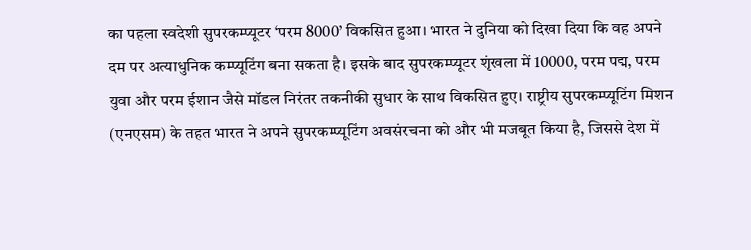का पहला स्वदेशी सुपरकम्प्यूटर ‘परम 8000’ विकसित हुआ। भारत ने दुनिया को दिखा दिया कि वह अपने दम पर अत्याधुनिक कम्प्यूटिंग बना सकता है। इसके बाद सुपरकम्प्यूटर शृंखला में 10000, परम पद्म, परम युवा और परम ईशान जैसे मॉडल निरंतर तकनीकी सुधार के साथ विकसित हुए। राष्ट्रीय सुपरकम्प्यूटिंग मिशन (एनएसम) के तहत भारत ने अपने सुपरकम्प्यूटिंग अवसंरचना को और भी मजबूत किया है, जिससे देश में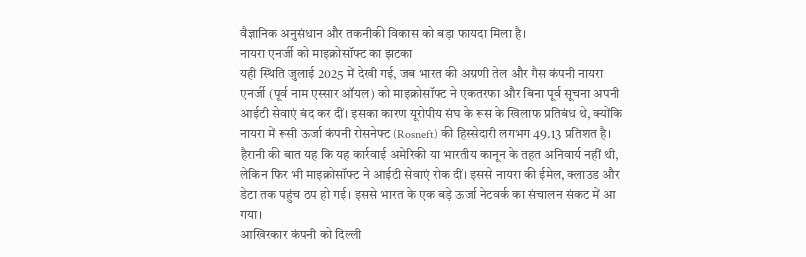वैज्ञानिक अनुसंधान और तकनीकी विकास को बड़ा फायदा मिला है।
नायरा एनर्जी को माइक्रोसॉफ्ट का झटका
यही स्थिति जुलाई 2025 में देखी गई, जब भारत की अग्रणी तेल और गैस कंपनी नायरा एनर्जी (पूर्व नाम एस्सार ऑयल) को माइक्रोसॉफ्ट ने एकतरफा और बिना पूर्व सूचना अपनी आईटी सेवाएं बंद कर दीं। इसका कारण यूरोपीय संघ के रूस के खिलाफ प्रतिबंध थे, क्योंकि नायरा में रूसी ऊर्जा कंपनी रोसनेफ्ट (Rosneft) की हिस्सेदारी लगभग 49.13 प्रतिशत है। हैरानी की बात यह कि यह कार्रवाई अमेरिकी या भारतीय कानून के तहत अनिवार्य नहीं थी, लेकिन फिर भी माइक्रोसॉफ्ट ने आईटी सेवाएं रोक दीं। इससे नायरा की ईमेल, क्लाउड और डेटा तक पहुंच ठप हो गई। इससे भारत के एक बड़े ऊर्जा नेटवर्क का संचालन संकट में आ गया।
आखिरकार कंपनी को दिल्ली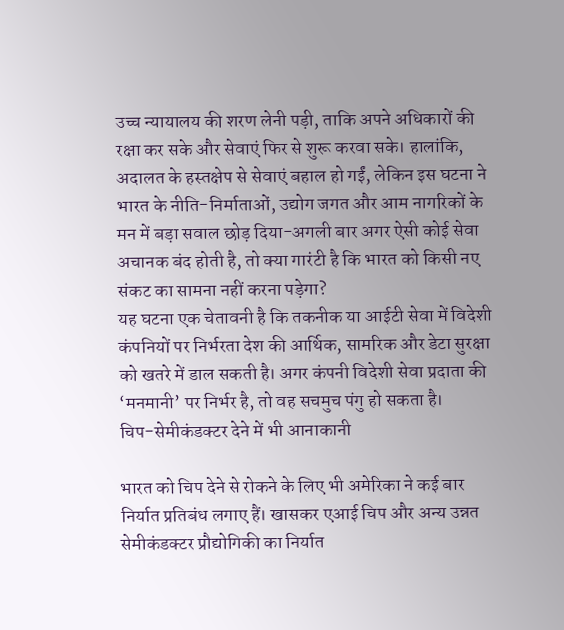उच्च न्यायालय की शरण लेनी पड़ी, ताकि अपने अधिकारों की रक्षा कर सके और सेवाएं फिर से शुरू करवा सके। हालांकि, अदालत के हस्तक्षेप से सेवाएं बहाल हो गईं, लेकिन इस घटना ने भारत के नीति-निर्माताओं, उद्योग जगत और आम नागरिकों के मन में बड़ा सवाल छोड़ दिया-अगली बार अगर ऐसी कोई सेवा अचानक बंद होती है, तो क्या गारंटी है कि भारत को किसी नए संकट का सामना नहीं करना पड़ेगा?
यह घटना एक चेतावनी है कि तकनीक या आईटी सेवा में विदेशी कंपनियों पर निर्भरता देश की आर्थिक, सामरिक और डेटा सुरक्षा को खतरे में डाल सकती है। अगर कंपनी विदेशी सेवा प्रदाता की ‘मनमानी’ पर निर्भर है, तो वह सचमुच पंगु हो सकता है।
चिप-सेमीकंडक्टर देने में भी आनाकानी

भारत को चिप देने से रोकने के लिए भी अमेरिका ने कई बार निर्यात प्रतिबंध लगाए हैं। खासकर एआई चिप और अन्य उन्नत सेमीकंडक्टर प्रौद्योगिकी का निर्यात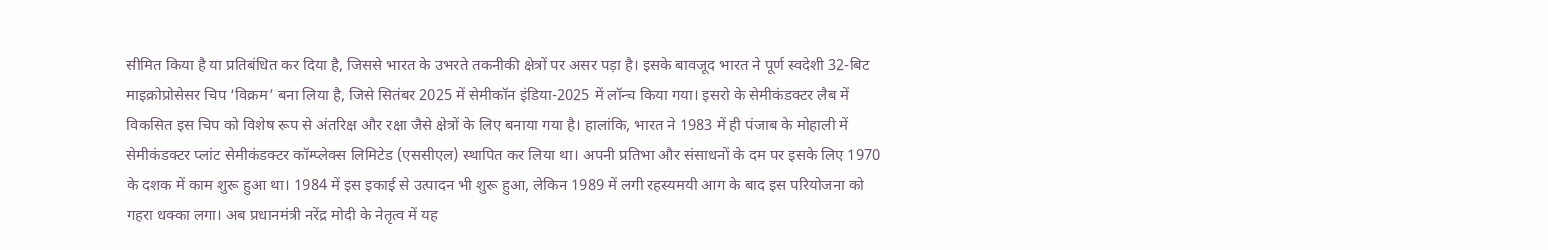सीमित किया है या प्रतिबंधित कर दिया है, जिससे भारत के उभरते तकनीकी क्षेत्रों पर असर पड़ा है। इसके बावजूद भारत ने पूर्ण स्वदेशी 32-बिट माइक्रोप्रोसेसर चिप ‘विक्रम’ बना लिया है, जिसे सितंबर 2025 में सेमीकॉन इंडिया-2025 में लॉन्च किया गया। इसरो के सेमीकंडक्टर लैब में विकसित इस चिप को विशेष रूप से अंतरिक्ष और रक्षा जैसे क्षेत्रों के लिए बनाया गया है। हालांकि, भारत ने 1983 में ही पंजाब के मोहाली में सेमीकंडक्टर प्लांट सेमीकंडक्टर कॉम्प्लेक्स लिमिटेड (एससीएल) स्थापित कर लिया था। अपनी प्रतिभा और संसाधनों के दम पर इसके लिए 1970 के दशक में काम शुरू हुआ था। 1984 में इस इकाई से उत्पादन भी शुरू हुआ, लेकिन 1989 में लगी रहस्यमयी आग के बाद इस परियोजना को गहरा धक्का लगा। अब प्रधानमंत्री नरेंद्र मोदी के नेतृत्व में यह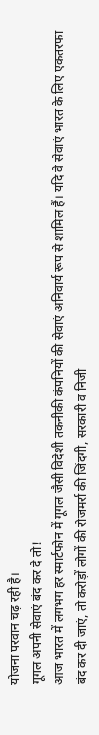योजना परवान चढ़ रही है।
गूगल अपनी सेवाएं बंद कर दे तो!
आज भारत में लगभग हर स्मार्टफोन में गूगल जैसी विदेशी तकनीकी कंपनियों की सेवाएं अनिवार्य रूप से शामिल हैं। यदि वे सेवाएं भारत के लिए एकतरफा बंद कर दी जाएं, तो करोड़ों लोगों की रोजमर्रा की जिंदगी, सरकारी व निजी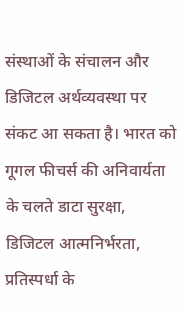संस्थाओं के संचालन और डिजिटल अर्थव्यवस्था पर संकट आ सकता है। भारत को गूगल फीचर्स की अनिवार्यता के चलते डाटा सुरक्षा, डिजिटल आत्मनिर्भरता, प्रतिस्पर्धा के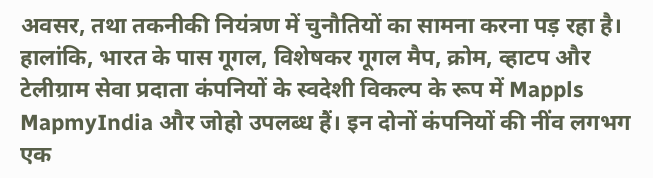अवसर, तथा तकनीकी नियंत्रण में चुनौतियों का सामना करना पड़ रहा है।
हालांकि, भारत के पास गूगल, विशेषकर गूगल मैप, क्रोम, व्हाटप और टेलीग्राम सेवा प्रदाता कंपनियों के स्वदेशी विकल्प के रूप में Mappls MapmyIndia और जोहो उपलब्ध हैं। इन दोनों कंपनियों की नींव लगभग एक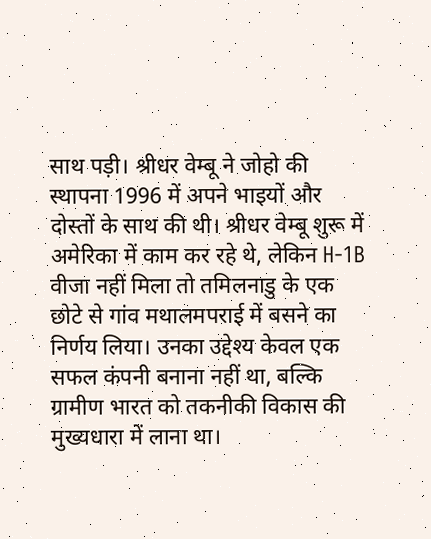साथ पड़ी। श्रीधर वेम्बू ने जोहो की स्थापना 1996 में अपने भाइयों और दोस्तों के साथ की थी। श्रीधर वेम्बू शुरू में अमेरिका में काम कर रहे थे, लेकिन H-1B वीजा नहीं मिला तो तमिलनाडु के एक छोटे से गांव मथालमपराई में बसने का निर्णय लिया। उनका उद्देश्य केवल एक सफल कंपनी बनाना नहीं था, बल्कि ग्रामीण भारत को तकनीकी विकास की मुख्यधारा में लाना था।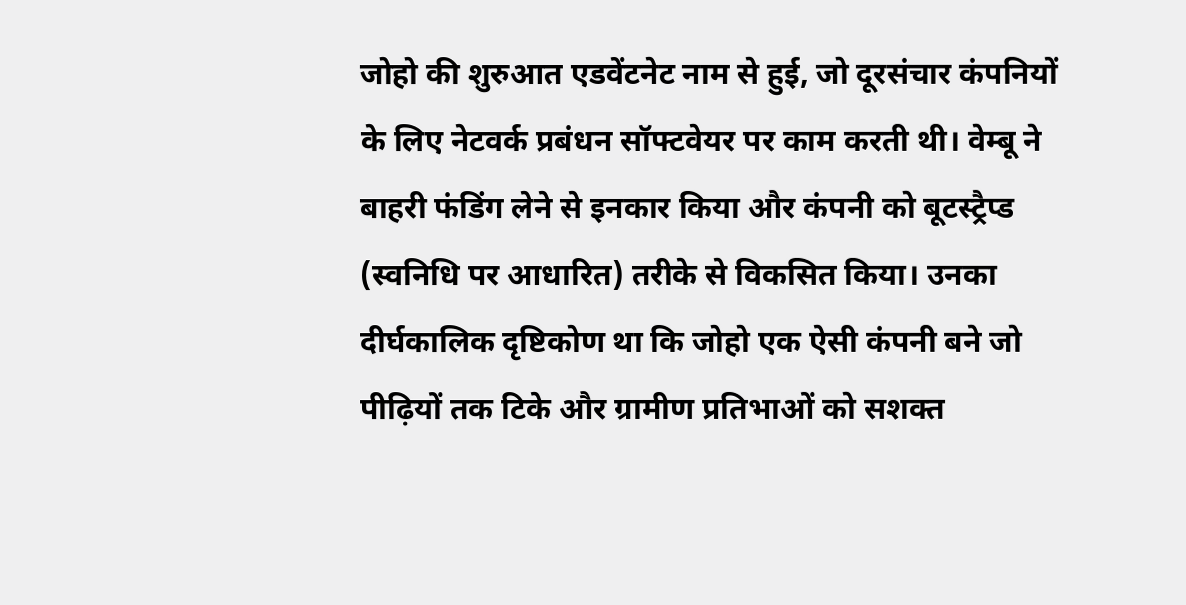जोहो की शुरुआत एडवेंटनेट नाम से हुई, जो दूरसंचार कंपनियों के लिए नेटवर्क प्रबंधन सॉफ्टवेयर पर काम करती थी। वेम्बू ने बाहरी फंडिंग लेने से इनकार किया और कंपनी को बूटस्ट्रैप्ड (स्वनिधि पर आधारित) तरीके से विकसित किया। उनका दीर्घकालिक दृष्टिकोण था कि जोहो एक ऐसी कंपनी बने जो पीढ़ियों तक टिके और ग्रामीण प्रतिभाओं को सशक्त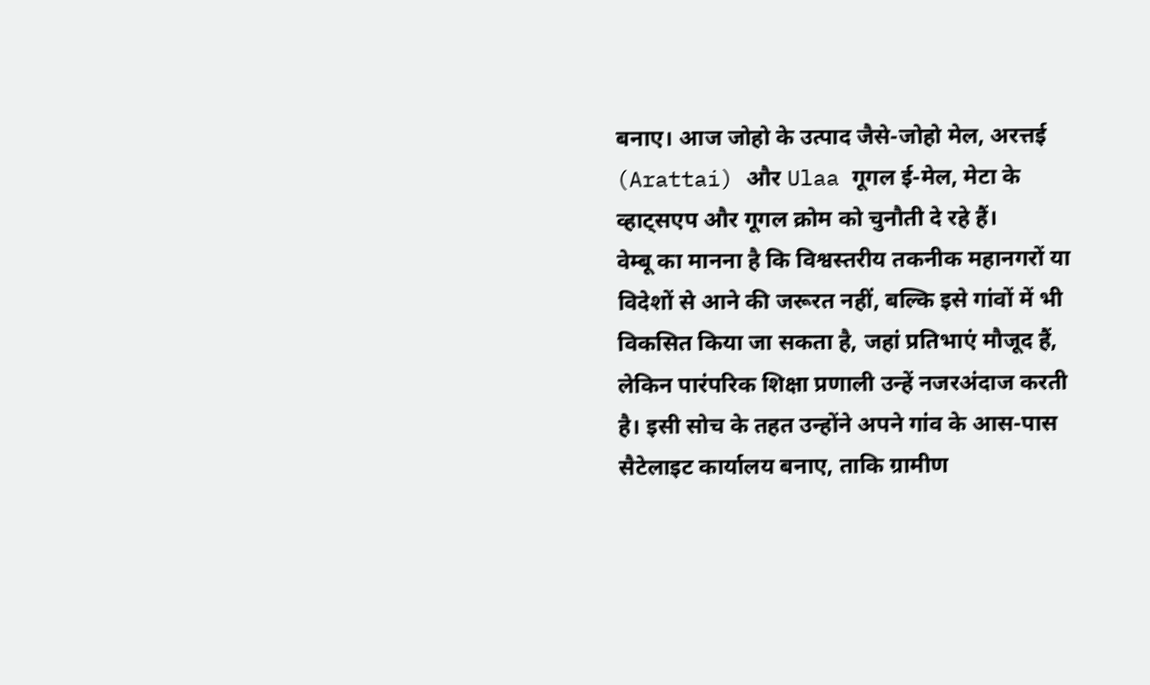बनाए। आज जोहो के उत्पाद जैसे-जोहो मेल, अरत्तई (Arattai) और Ulaa गूगल ई-मेल, मेटा के व्हाट्सएप और गूगल क्रोम को चुनौती दे रहे हैं।
वेम्बू का मानना है कि विश्वस्तरीय तकनीक महानगरों या विदेशों से आने की जरूरत नहीं, बल्कि इसे गांवों में भी विकसित किया जा सकता है, जहां प्रतिभाएं मौजूद हैं, लेकिन पारंपरिक शिक्षा प्रणाली उन्हें नजरअंदाज करती है। इसी सोच के तहत उन्होंने अपने गांव के आस-पास सैटेलाइट कार्यालय बनाए, ताकि ग्रामीण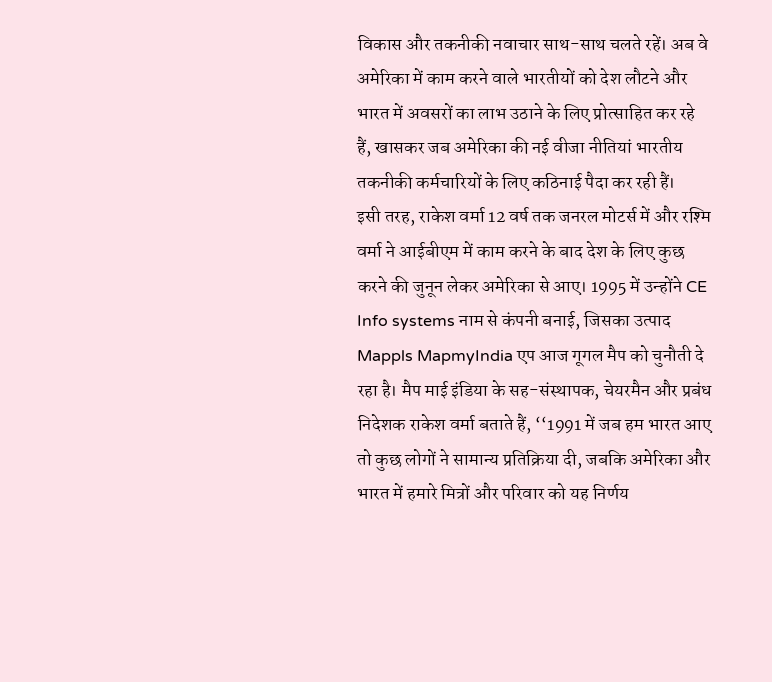विकास और तकनीकी नवाचार साथ-साथ चलते रहें। अब वे अमेरिका में काम करने वाले भारतीयों को देश लौटने और भारत में अवसरों का लाभ उठाने के लिए प्रोत्साहित कर रहे हैं, खासकर जब अमेरिका की नई वीजा नीतियां भारतीय तकनीकी कर्मचारियों के लिए कठिनाई पैदा कर रही हैं।
इसी तरह, राकेश वर्मा 12 वर्ष तक जनरल मोटर्स में और रश्मि वर्मा ने आईबीएम में काम करने के बाद देश के लिए कुछ करने की जुनून लेकर अमेरिका से आए। 1995 में उन्होंने CE Info systems नाम से कंपनी बनाई, जिसका उत्पाद Mappls MapmyIndia एप आज गूगल मैप को चुनौती दे रहा है। मैप माई इंडिया के सह-संस्थापक, चेयरमैन और प्रबंध निदेशक राकेश वर्मा बताते हैं, ‘‘1991 में जब हम भारत आए तो कुछ लोगों ने सामान्य प्रतिक्रिया दी, जबकि अमेरिका और भारत में हमारे मित्रों और परिवार को यह निर्णय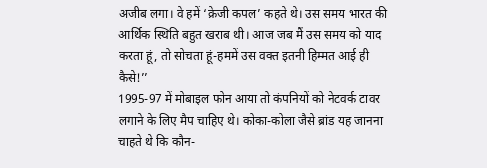अजीब लगा। वे हमें ‘क्रेजी कपल’ कहते थे। उस समय भारत की आर्थिक स्थिति बहुत खराब थी। आज जब मैं उस समय को याद करता हूं, तो सोचता हूं-हममें उस वक्त इतनी हिम्मत आई ही कैसे!’’
1995-97 में मोबाइल फोन आया तो कंपनियों को नेटवर्क टावर लगाने के लिए मैप चाहिए थे। कोका-कोला जैसे ब्रांड यह जानना चाहते थे कि कौन-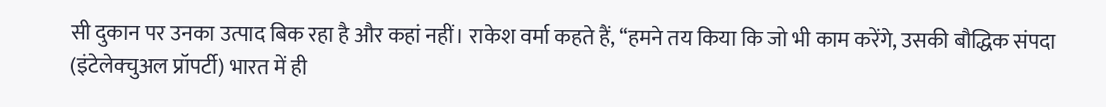सी दुकान पर उनका उत्पाद बिक रहा है और कहां नहीं। राकेश वर्मा कहते हैं, ‘‘हमने तय किया कि जो भी काम करेंगे, उसकी बौद्धिक संपदा (इंटेलेक्चुअल प्रॉपर्टी) भारत में ही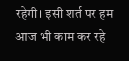रहेगी। इसी शर्त पर हम आज भी काम कर रहे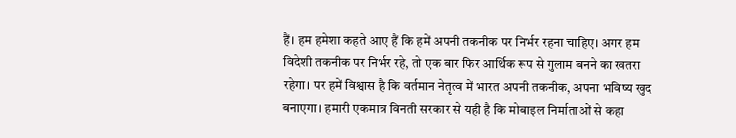हैं। हम हमेशा कहते आए हैं कि हमें अपनी तकनीक पर निर्भर रहना चाहिए। अगर हम विदेशी तकनीक पर निर्भर रहे, तो एक बार फिर आर्थिक रूप से गुलाम बनने का खतरा रहेगा। पर हमें विश्वास है कि वर्तमान नेतृत्व में भारत अपनी तकनीक, अपना भविष्य खुद बनाएगा। हमारी एकमात्र विनती सरकार से यही है कि मोबाइल निर्माताओं से कहा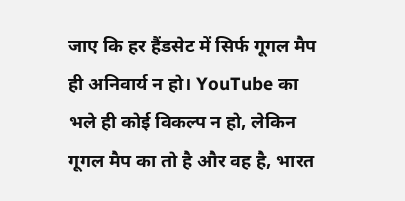जाए कि हर हैंडसेट में सिर्फ गूगल मैप ही अनिवार्य न हो। YouTube का भले ही कोई विकल्प न हो, लेकिन गूगल मैप का तो है और वह है, भारत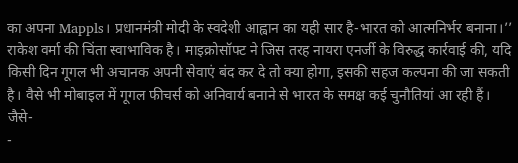का अपना Mappls। प्रधानमंत्री मोदी के स्वदेशी आह्वान का यही सार है-भारत को आत्मनिर्भर बनाना।’’
राकेश वर्मा की चिंता स्वाभाविक है। माइक्रोसॉफ्ट ने जिस तरह नायरा एनर्जी के विरुद्ध कार्रवाई की, यदि किसी दिन गूगल भी अचानक अपनी सेवाएं बंद कर दे तो क्या होगा, इसकी सहज कल्पना की जा सकती है। वैसे भी मोबाइल में गूगल फीचर्स को अनिवार्य बनाने से भारत के समक्ष कई चुनौतियां आ रही हैं। जैसे-
-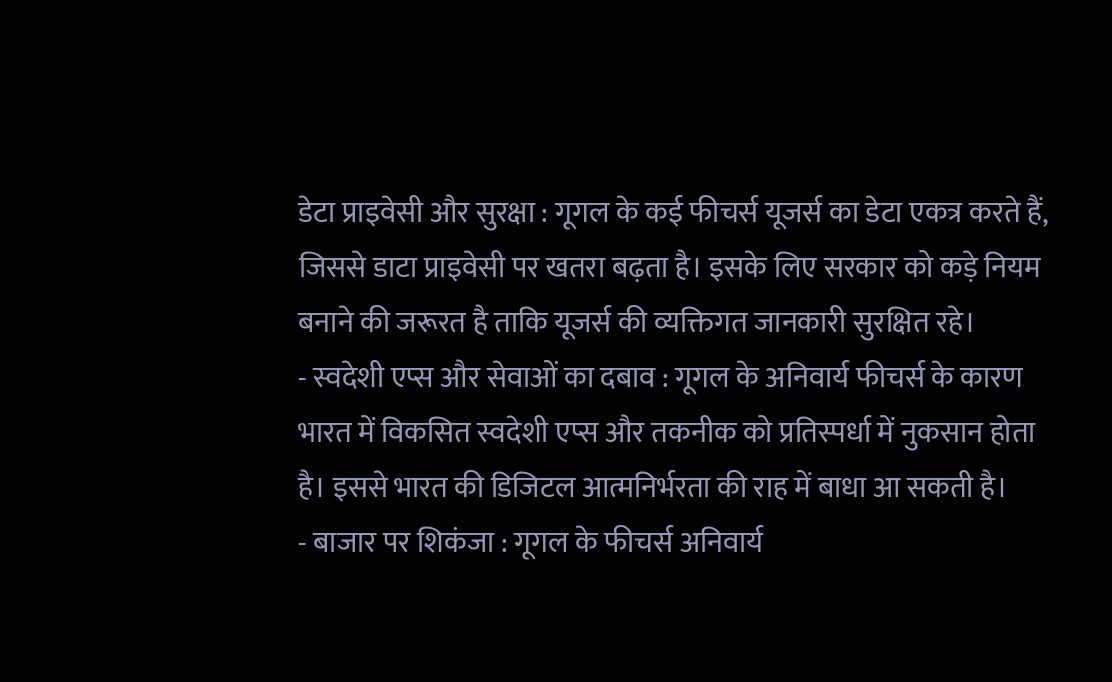डेटा प्राइवेसी और सुरक्षा : गूगल के कई फीचर्स यूजर्स का डेटा एकत्र करते हैं, जिससे डाटा प्राइवेसी पर खतरा बढ़ता है। इसके लिए सरकार को कड़े नियम बनाने की जरूरत है ताकि यूजर्स की व्यक्तिगत जानकारी सुरक्षित रहे।
- स्वदेशी एप्स और सेवाओं का दबाव : गूगल के अनिवार्य फीचर्स के कारण भारत में विकसित स्वदेशी एप्स और तकनीक को प्रतिस्पर्धा में नुकसान होता है। इससे भारत की डिजिटल आत्मनिर्भरता की राह में बाधा आ सकती है।
- बाजार पर शिकंजा : गूगल के फीचर्स अनिवार्य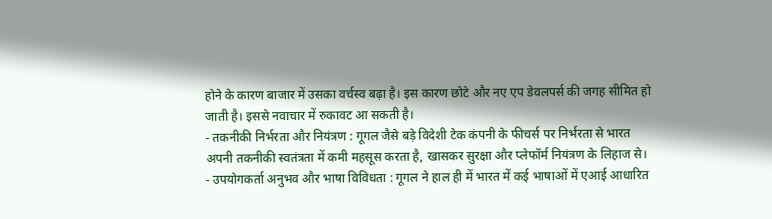होने के कारण बाजार में उसका वर्चस्व बढ़ा है। इस कारण छोटे और नए एप डेवलपर्स की जगह सीमित हो जाती है। इससे नवाचार में रुकावट आ सकती है।
- तकनीकी निर्भरता और नियंत्रण : गूगल जैसे बड़े विदेशी टेक कंपनी के फीचर्स पर निर्भरता से भारत अपनी तकनीकी स्वतंत्रता में कमी महसूस करता है, खासकर सुरक्षा और प्लेफॉर्म नियंत्रण के लिहाज से।
- उपयोगकर्ता अनुभव और भाषा विविधता : गूगल ने हाल ही में भारत में कई भाषाओं में एआई आधारित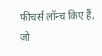फीचर्स लॉन्च किए हैं, जो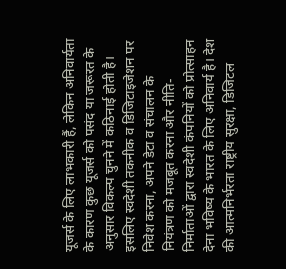यूजर्स के लिए लाभकारी हैं, लेकिन अनिवार्यता के कारण कुछ यूजर्स को पसंद या जरूरत के अनुसार विकल्प चुनने में कठिनाई होती है।
इसलिए स्वदेशी तकनीक व डिजिटाइजेशन पर निवेश करना, अपने डेटा व संचालन के नियंत्रण को मजबूत करना और नीति-निर्माताओं द्वारा स्वदेशी कंपनियों को प्रोत्साहन देना भविष्य के भारत के लिए अनिवार्य है। देश की आत्मनिर्भरता राष्ट्रीय सुरक्षा, डिजिटल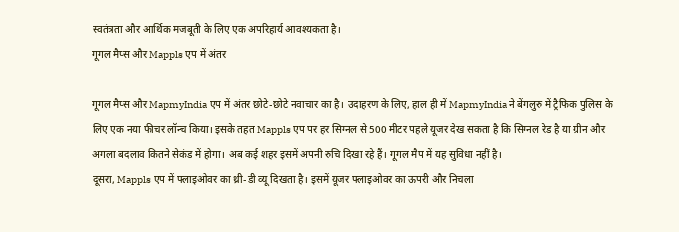स्वतंत्रता और आर्थिक मजबूती के लिए एक अपरिहार्य आवश्यकता है।
गूगल मैप्स और Mappls एप में अंतर

गूगल मैप्स और MapmyIndia एप में अंतर छोटे-छोटे नवाचार का है। उदाहरण के लिए, हाल ही में MapmyIndia ने बेंगलुरु में ट्रैफिक पुलिस के लिए एक नया फीचर लॉन्च किया। इसके तहत Mappls एप पर हर सिग्नल से 500 मीटर पहले यूजर देख सकता है कि सिग्नल रेड है या ग्रीन और अगला बदलाव कितने सेकंड में होगा। अब कई शहर इसमें अपनी रुचि दिखा रहे हैं। गूगल मैप में यह सुविधा नहीं है।
दूसरा, Mappls एप में फ्लाइओवर का थ्री-डी व्यू दिखता है। इसमें यूजर फ्लाइओवर का ऊपरी और निचला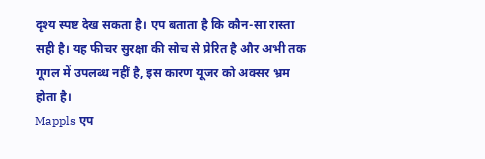दृश्य स्पष्ट देख सकता है। एप बताता है कि कौन-सा रास्ता सही है। यह फीचर सुरक्षा की सोच से प्रेरित है और अभी तक गूगल में उपलब्ध नहीं है, इस कारण यूजर को अक्सर भ्रम होता है।
Mappls एप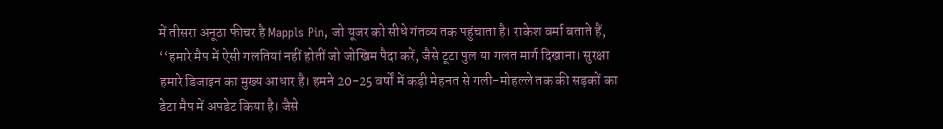में तीसरा अनूठा फीचर है Mappls Pin, जो यूजर को सीधे गंतव्य तक पहुंचाता है। राकेश वर्मा बताते हैं, ‘‘हमारे मैप में ऐसी गलतियां नहीं होतीं जो जोखिम पैदा करें, जैसे टूटा पुल या गलत मार्ग दिखाना। सुरक्षा हमारे डिजाइन का मुख्य आधार है। हमने 20-25 वर्षों में कड़ी मेहनत से गली-मोहल्ले तक की सड़कों का डेटा मैप में अपडेट किया है। जैसे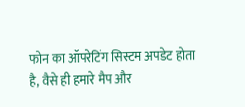फोन का ऑपरेटिंग सिस्टम अपडेट होता है, वैसे ही हमारे मैप और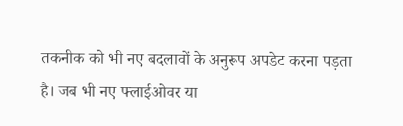तकनीक को भी नए बदलावों के अनुरूप अपडेट करना पड़ता है। जब भी नए फ्लाईओवर या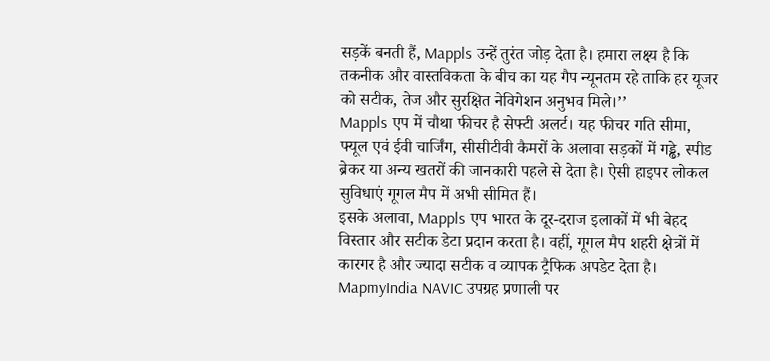सड़कें बनती हैं, Mappls उन्हें तुरंत जोड़ देता है। हमारा लक्ष्य है कि तकनीक और वास्तविकता के बीच का यह गैप न्यूनतम रहे ताकि हर यूजर को सटीक, तेज और सुरक्षित नेविगेशन अनुभव मिले।’’
Mappls एप में चौथा फीचर है सेफ्टी अलर्ट। यह फीचर गति सीमा, फ्यूल एवं ईवी चार्जिंग, सीसीटीवी कैमरों के अलावा सड़कों में गड्ढे, स्पीड ब्रेकर या अन्य खतरों की जानकारी पहले से देता है। ऐसी हाइपर लोकल सुविधाएं गूगल मैप में अभी सीमित हैं।
इसके अलावा, Mappls एप भारत के दूर-दराज इलाकों में भी बेहद विस्तार और सटीक डेटा प्रदान करता है। वहीं, गूगल मैप शहरी क्षेत्रों में कारगर है और ज्यादा सटीक व व्यापक ट्रैफिक अपडेट देता है। MapmyIndia NAVIC उपग्रह प्रणाली पर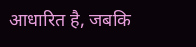आधारित है, जबकि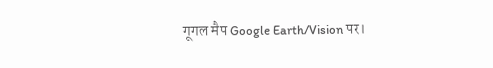गूगल मैप Google Earth/Vision पर।